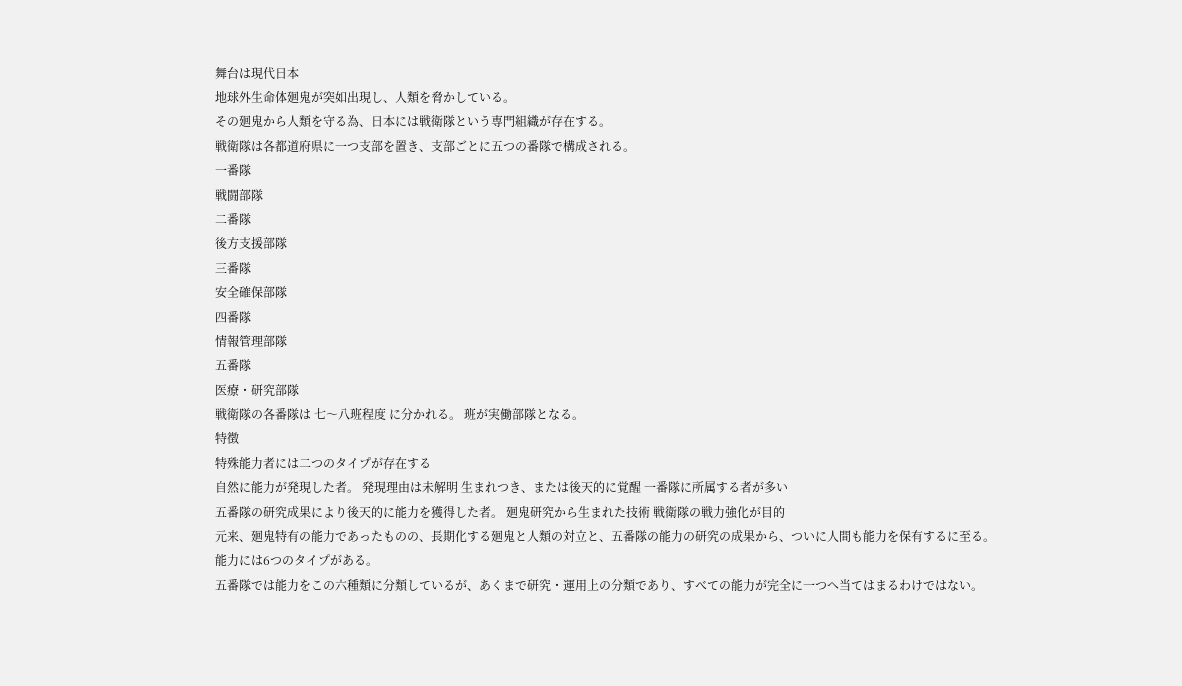舞台は現代日本
地球外生命体廻鬼が突如出現し、人類を脅かしている。
その廻鬼から人類を守る為、日本には戦衛隊という専門組織が存在する。
戦衛隊は各都道府県に一つ支部を置き、支部ごとに五つの番隊で構成される。
一番隊
戦闘部隊
二番隊
後方支援部隊
三番隊
安全確保部隊
四番隊
情報管理部隊
五番隊
医療・研究部隊
戦衛隊の各番隊は 七〜八班程度 に分かれる。 班が実働部隊となる。
特徴
特殊能力者には二つのタイプが存在する
自然に能力が発現した者。 発現理由は未解明 生まれつき、または後天的に覚醒 一番隊に所属する者が多い
五番隊の研究成果により後天的に能力を獲得した者。 廻鬼研究から生まれた技術 戦衛隊の戦力強化が目的
元来、廻鬼特有の能力であったものの、長期化する廻鬼と人類の対立と、五番隊の能力の研究の成果から、ついに人間も能力を保有するに至る。
能力には6つのタイプがある。
五番隊では能力をこの六種類に分類しているが、あくまで研究・運用上の分類であり、すべての能力が完全に一つへ当てはまるわけではない。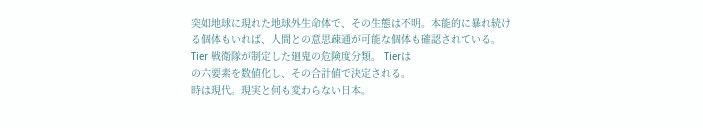突如地球に現れた地球外生命体で、その生態は不明。本能的に暴れ続ける個体もいれば、人間との意思疎通が可能な個体も確認されている。
Tier 戦衛隊が制定した廻鬼の危険度分類。 Tierは
の六要素を数値化し、その合計値で決定される。
時は現代。現実と何も変わらない日本。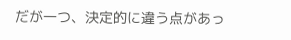だが一つ、決定的に違う点があっ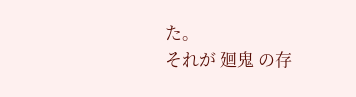た。
それが 廻鬼 の存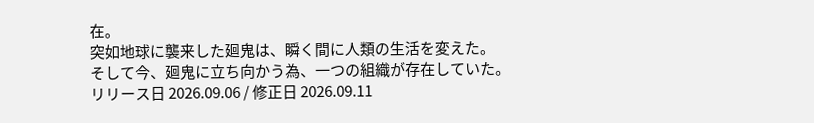在。
突如地球に襲来した廻鬼は、瞬く間に人類の生活を変えた。
そして今、廻鬼に立ち向かう為、一つの組織が存在していた。
リリース日 2026.09.06 / 修正日 2026.09.11